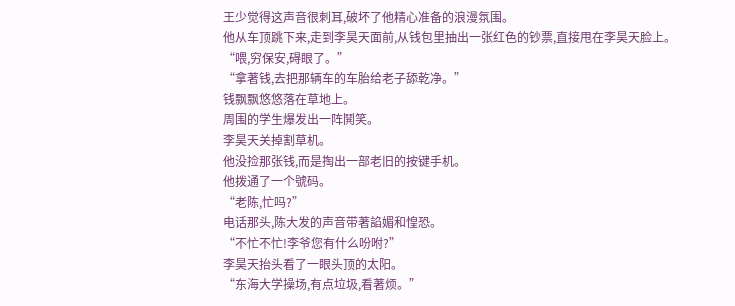王少觉得这声音很刺耳,破坏了他精心准备的浪漫氛围。
他从车顶跳下来,走到李昊天面前,从钱包里抽出一张红色的钞票,直接甩在李昊天脸上。
“喂,穷保安,碍眼了。”
“拿著钱,去把那辆车的车胎给老子舔乾净。”
钱飘飘悠悠落在草地上。
周围的学生爆发出一阵鬨笑。
李昊天关掉割草机。
他没捡那张钱,而是掏出一部老旧的按键手机。
他拨通了一个號码。
“老陈,忙吗?”
电话那头,陈大发的声音带著諂媚和惶恐。
“不忙不忙!李爷您有什么吩咐?”
李昊天抬头看了一眼头顶的太阳。
“东海大学操场,有点垃圾,看著烦。”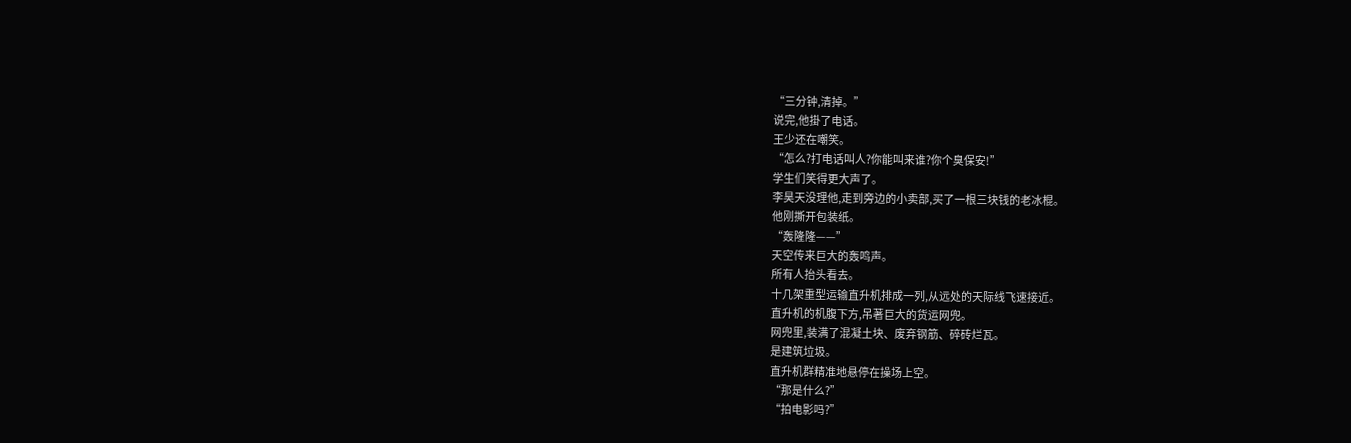“三分钟,清掉。”
说完,他掛了电话。
王少还在嘲笑。
“怎么?打电话叫人?你能叫来谁?你个臭保安!”
学生们笑得更大声了。
李昊天没理他,走到旁边的小卖部,买了一根三块钱的老冰棍。
他刚撕开包装纸。
“轰隆隆——”
天空传来巨大的轰鸣声。
所有人抬头看去。
十几架重型运输直升机排成一列,从远处的天际线飞速接近。
直升机的机腹下方,吊著巨大的货运网兜。
网兜里,装满了混凝土块、废弃钢筋、碎砖烂瓦。
是建筑垃圾。
直升机群精准地悬停在操场上空。
“那是什么?”
“拍电影吗?”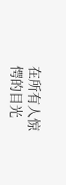在所有人惊愕的目光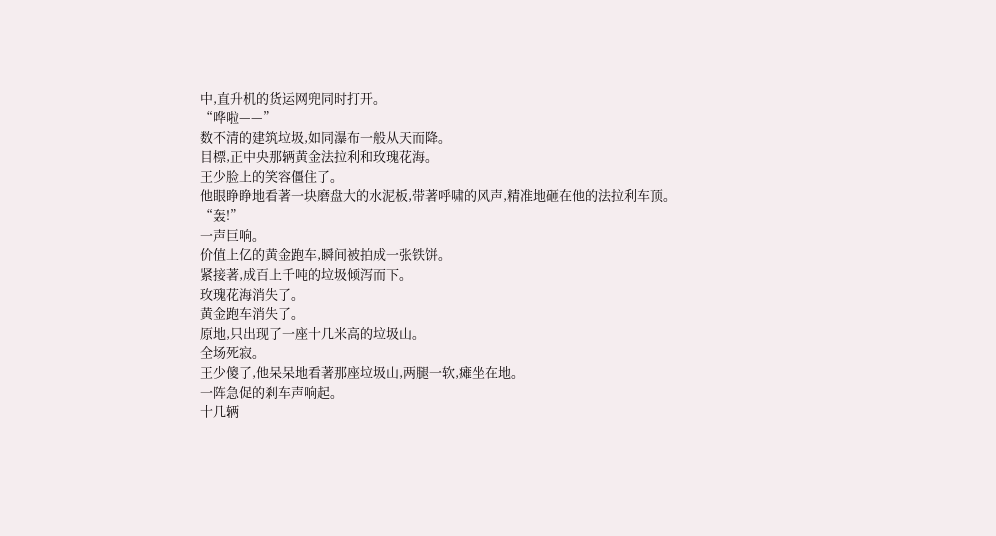中,直升机的货运网兜同时打开。
“哗啦——”
数不清的建筑垃圾,如同瀑布一般从天而降。
目標,正中央那辆黄金法拉利和玫瑰花海。
王少脸上的笑容僵住了。
他眼睁睁地看著一块磨盘大的水泥板,带著呼啸的风声,精准地砸在他的法拉利车顶。
“轰!”
一声巨响。
价值上亿的黄金跑车,瞬间被拍成一张铁饼。
紧接著,成百上千吨的垃圾倾泻而下。
玫瑰花海消失了。
黄金跑车消失了。
原地,只出现了一座十几米高的垃圾山。
全场死寂。
王少傻了,他呆呆地看著那座垃圾山,两腿一软,瘫坐在地。
一阵急促的剎车声响起。
十几辆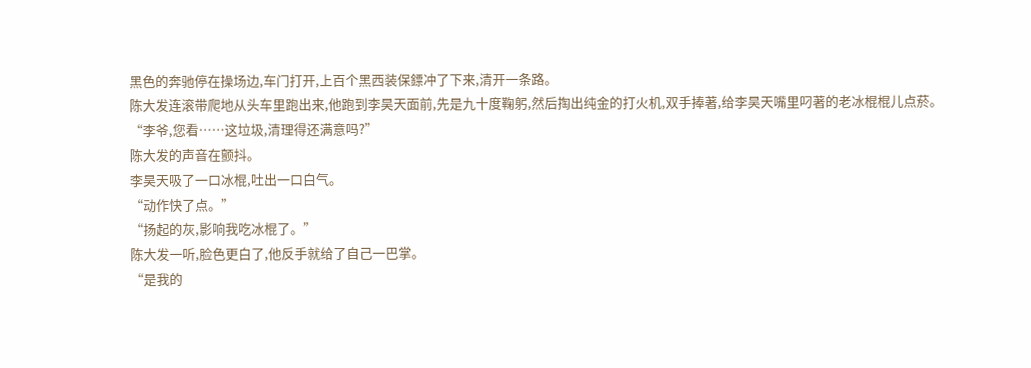黑色的奔驰停在操场边,车门打开,上百个黑西装保鏢冲了下来,清开一条路。
陈大发连滚带爬地从头车里跑出来,他跑到李昊天面前,先是九十度鞠躬,然后掏出纯金的打火机,双手捧著,给李昊天嘴里叼著的老冰棍棍儿点菸。
“李爷,您看……这垃圾,清理得还满意吗?”
陈大发的声音在颤抖。
李昊天吸了一口冰棍,吐出一口白气。
“动作快了点。”
“扬起的灰,影响我吃冰棍了。”
陈大发一听,脸色更白了,他反手就给了自己一巴掌。
“是我的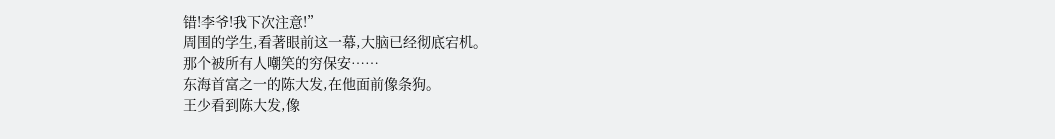错!李爷!我下次注意!”
周围的学生,看著眼前这一幕,大脑已经彻底宕机。
那个被所有人嘲笑的穷保安……
东海首富之一的陈大发,在他面前像条狗。
王少看到陈大发,像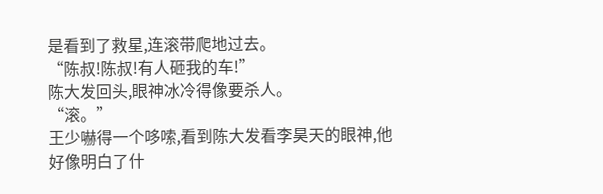是看到了救星,连滚带爬地过去。
“陈叔!陈叔!有人砸我的车!”
陈大发回头,眼神冰冷得像要杀人。
“滚。”
王少嚇得一个哆嗦,看到陈大发看李昊天的眼神,他好像明白了什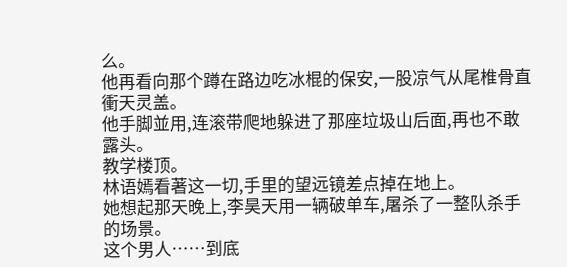么。
他再看向那个蹲在路边吃冰棍的保安,一股凉气从尾椎骨直衝天灵盖。
他手脚並用,连滚带爬地躲进了那座垃圾山后面,再也不敢露头。
教学楼顶。
林语嫣看著这一切,手里的望远镜差点掉在地上。
她想起那天晚上,李昊天用一辆破单车,屠杀了一整队杀手的场景。
这个男人……到底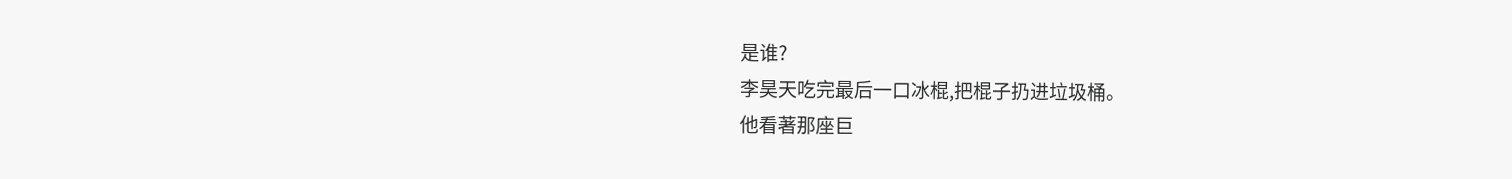是谁?
李昊天吃完最后一口冰棍,把棍子扔进垃圾桶。
他看著那座巨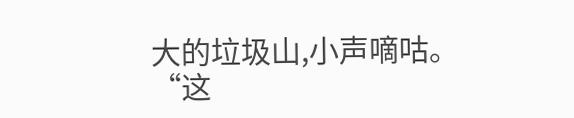大的垃圾山,小声嘀咕。
“这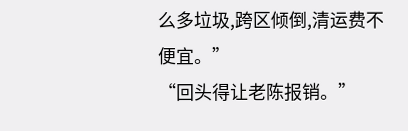么多垃圾,跨区倾倒,清运费不便宜。”
“回头得让老陈报销。”